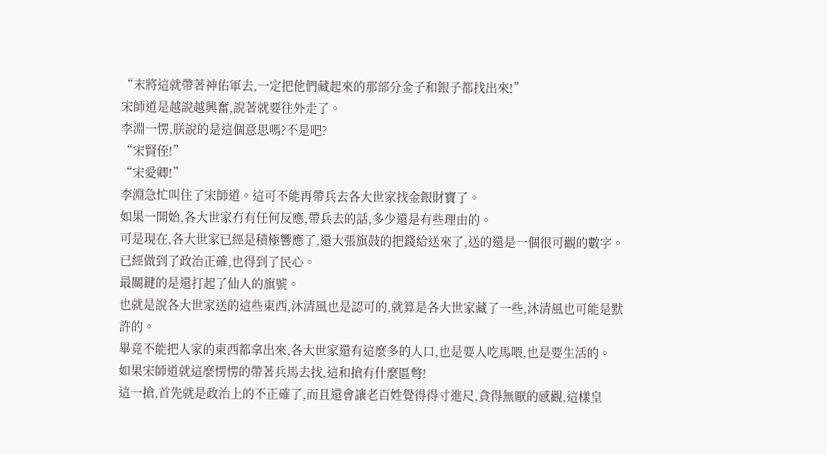“末將這就帶著神佑軍去,一定把他們藏起來的那部分金子和銀子都找出來!”
宋師道是越說越興奮,說著就要往外走了。
李淵一愣,朕說的是這個意思嗎?不是吧?
“宋賢侄!”
“宋愛卿!”
李淵急忙叫住了宋師道。這可不能再帶兵去各大世家找金銀財寶了。
如果一開始,各大世家冇有任何反應,帶兵去的話,多少還是有些理由的。
可是現在,各大世家已經是積極響應了,還大張旗鼓的把錢給送來了,送的還是一個很可觀的數字。已經做到了政治正確,也得到了民心。
最關鍵的是還打起了仙人的旗號。
也就是說各大世家送的這些東西,沐清風也是認可的,就算是各大世家藏了一些,沐清風也可能是默許的。
畢竟不能把人家的東西都拿出來,各大世家還有這麼多的人口,也是要人吃馬喂,也是要生活的。
如果宋師道就這麼愣愣的帶著兵馬去找,這和搶有什麼區彆!
這一搶,首先就是政治上的不正確了,而且還會讓老百姓覺得得寸進尺,貪得無厭的感觀,這樣皇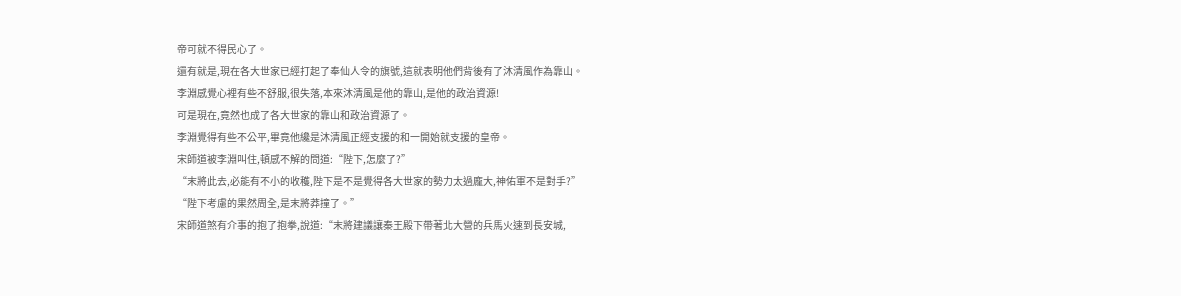帝可就不得民心了。
還有就是,現在各大世家已經打起了奉仙人令的旗號,這就表明他們背後有了沐清風作為靠山。
李淵感覺心裡有些不舒服,很失落,本來沐清風是他的靠山,是他的政治資源!
可是現在,竟然也成了各大世家的靠山和政治資源了。
李淵覺得有些不公平,畢竟他纔是沐清風正經支援的和一開始就支援的皇帝。
宋師道被李淵叫住,頓感不解的問道:“陛下,怎麼了?”
“末將此去,必能有不小的收穫,陛下是不是覺得各大世家的勢力太過龐大,神佑軍不是對手?”
“陛下考慮的果然周全,是末將莽撞了。”
宋師道煞有介事的抱了抱拳,說道:“末將建議讓秦王殿下帶著北大營的兵馬火速到長安城,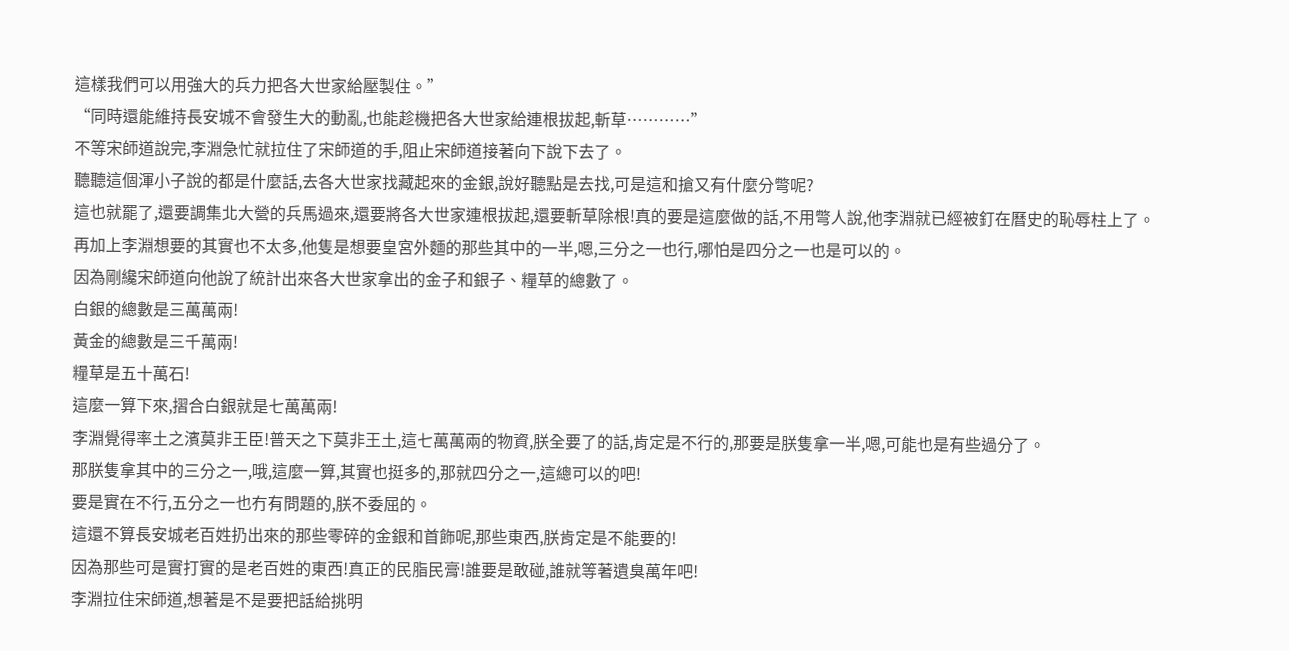這樣我們可以用強大的兵力把各大世家給壓製住。”
“同時還能維持長安城不會發生大的動亂,也能趁機把各大世家給連根拔起,斬草…………”
不等宋師道說完,李淵急忙就拉住了宋師道的手,阻止宋師道接著向下說下去了。
聽聽這個渾小子說的都是什麼話,去各大世家找藏起來的金銀,說好聽點是去找,可是這和搶又有什麼分彆呢?
這也就罷了,還要調集北大營的兵馬過來,還要將各大世家連根拔起,還要斬草除根!真的要是這麼做的話,不用彆人說,他李淵就已經被釘在曆史的恥辱柱上了。
再加上李淵想要的其實也不太多,他隻是想要皇宮外麵的那些其中的一半,嗯,三分之一也行,哪怕是四分之一也是可以的。
因為剛纔宋師道向他說了統計出來各大世家拿出的金子和銀子、糧草的總數了。
白銀的總數是三萬萬兩!
黃金的總數是三千萬兩!
糧草是五十萬石!
這麼一算下來,摺合白銀就是七萬萬兩!
李淵覺得率土之濱莫非王臣!普天之下莫非王土,這七萬萬兩的物資,朕全要了的話,肯定是不行的,那要是朕隻拿一半,嗯,可能也是有些過分了。
那朕隻拿其中的三分之一,哦,這麼一算,其實也挺多的,那就四分之一,這總可以的吧!
要是實在不行,五分之一也冇有問題的,朕不委屈的。
這還不算長安城老百姓扔出來的那些零碎的金銀和首飾呢,那些東西,朕肯定是不能要的!
因為那些可是實打實的是老百姓的東西!真正的民脂民膏!誰要是敢碰,誰就等著遺臭萬年吧!
李淵拉住宋師道,想著是不是要把話給挑明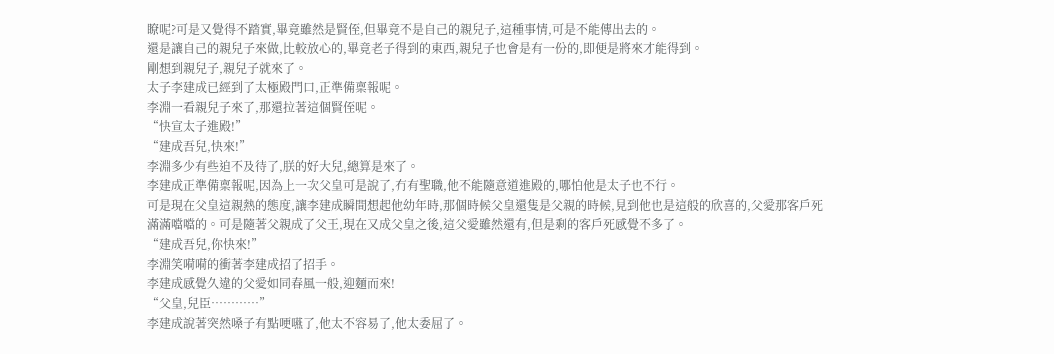瞭呢?可是又覺得不踏實,畢竟雖然是賢侄,但畢竟不是自己的親兒子,這種事情,可是不能傳出去的。
還是讓自己的親兒子來做,比較放心的,畢竟老子得到的東西,親兒子也會是有一份的,即便是將來才能得到。
剛想到親兒子,親兒子就來了。
太子李建成已經到了太極殿門口,正準備稟報呢。
李淵一看親兒子來了,那還拉著這個賢侄呢。
“快宣太子進殿!”
“建成吾兒,快來!”
李淵多少有些迫不及待了,朕的好大兒,總算是來了。
李建成正準備稟報呢,因為上一次父皇可是說了,冇有聖職,他不能隨意道進殿的,哪怕他是太子也不行。
可是現在父皇這親熱的態度,讓李建成瞬間想起他幼年時,那個時候父皇還隻是父親的時候,見到他也是這般的欣喜的,父愛那客戶死滿滿噹噹的。可是隨著父親成了父王,現在又成父皇之後,這父愛雖然還有,但是剩的客戶死感覺不多了。
“建成吾兒,你快來!”
李淵笑嗬嗬的衝著李建成招了招手。
李建成感覺久違的父愛如同春風一般,迎麵而來!
“父皇,兒臣…………”
李建成說著突然嗓子有點哽嚥了,他太不容易了,他太委屈了。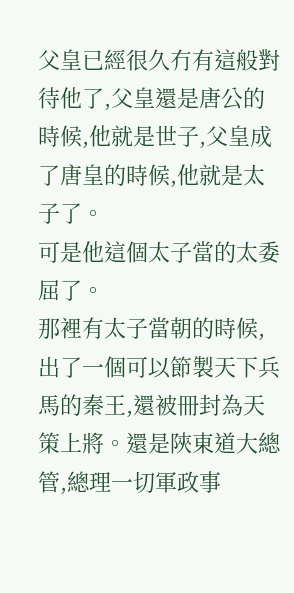父皇已經很久冇有這般對待他了,父皇還是唐公的時候,他就是世子,父皇成了唐皇的時候,他就是太子了。
可是他這個太子當的太委屈了。
那裡有太子當朝的時候,出了一個可以節製天下兵馬的秦王,還被冊封為天策上將。還是陝東道大總管,總理一切軍政事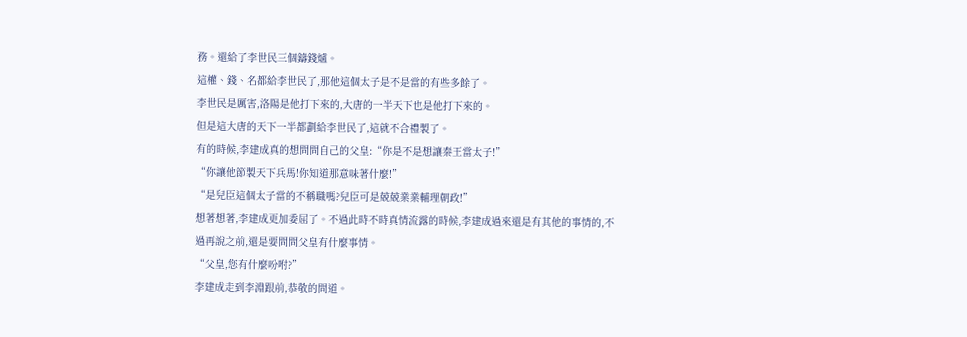務。還給了李世民三個鑄錢爐。
這權、錢、名都給李世民了,那他這個太子是不是當的有些多餘了。
李世民是厲害,洛陽是他打下來的,大唐的一半天下也是他打下來的。
但是這大唐的天下一半都劃給李世民了,這就不合禮製了。
有的時候,李建成真的想問問自己的父皇:“你是不是想讓秦王當太子!”
“你讓他節製天下兵馬!你知道那意味著什麼!”
“是兒臣這個太子當的不稱職嗎?兒臣可是兢兢業業輔理朝政!”
想著想著,李建成更加委屈了。不過此時不時真情流露的時候,李建成過來還是有其他的事情的,不過再說之前,還是要問問父皇有什麼事情。
“父皇,您有什麼吩咐?”
李建成走到李淵跟前,恭敬的問道。